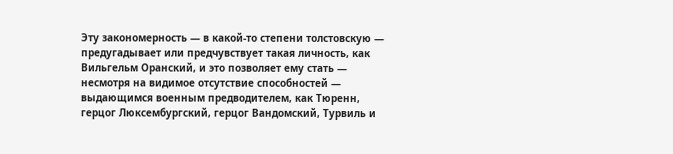Эту закономерность — в какой-то степени толстовскую — предугадывает или предчувствует такая личность, как Вильгельм Оранский, и это позволяет ему стать — несмотря на видимое отсутствие способностей — выдающимся военным предводителем, как Тюренн, герцог Люксембургский, герцог Вандомский, Турвиль и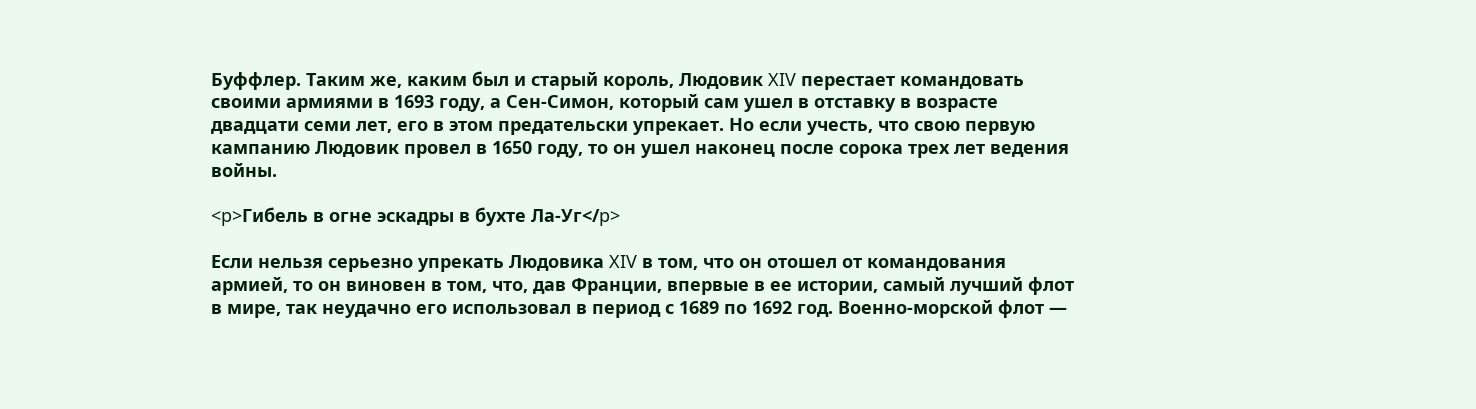Буффлер. Таким же, каким был и старый король, Людовик XIV перестает командовать своими армиями в 1693 году, а Сен-Симон, который сам ушел в отставку в возрасте двадцати семи лет, его в этом предательски упрекает. Но если учесть, что свою первую кампанию Людовик провел в 1650 году, то он ушел наконец после сорока трех лет ведения войны.

<p>Гибель в огне эскадры в бухте Ла-Уг</p>

Если нельзя серьезно упрекать Людовика XIV в том, что он отошел от командования армией, то он виновен в том, что, дав Франции, впервые в ее истории, самый лучший флот в мире, так неудачно его использовал в период с 1689 по 1692 год. Военно-морской флот —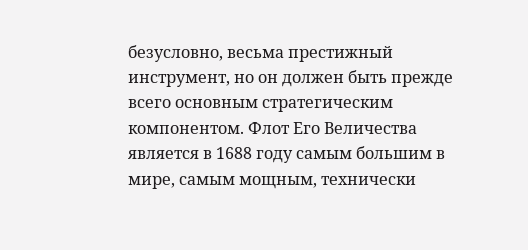безусловно, весьма престижный инструмент, но он должен быть прежде всего основным стратегическим компонентом. Флот Его Величества является в 1688 году самым большим в мире, самым мощным, технически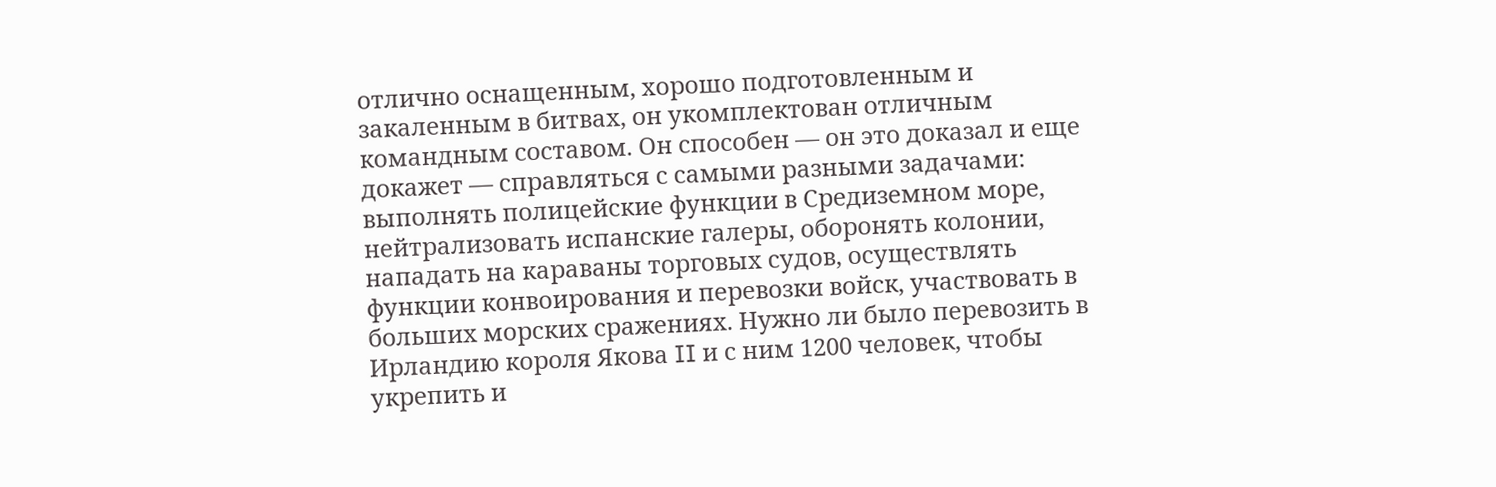отлично оснащенным, хорошо подготовленным и закаленным в битвах, он укомплектован отличным командным составом. Он способен — он это доказал и еще докажет — справляться с самыми разными задачами: выполнять полицейские функции в Средиземном море, нейтрализовать испанские галеры, оборонять колонии, нападать на караваны торговых судов, осуществлять функции конвоирования и перевозки войск, участвовать в больших морских сражениях. Нужно ли было перевозить в Ирландию короля Якова II и с ним 1200 человек, чтобы укрепить и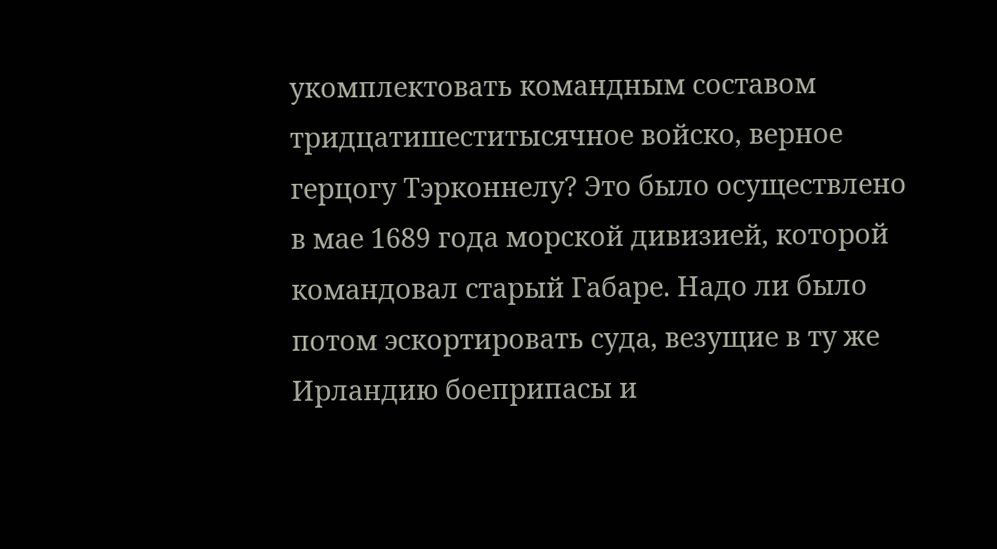укомплектовать командным составом тридцатишеститысячное войско, верное герцогу Тэрконнелу? Это было осуществлено в мае 1689 года морской дивизией, которой командовал старый Габаре. Надо ли было потом эскортировать суда, везущие в ту же Ирландию боеприпасы и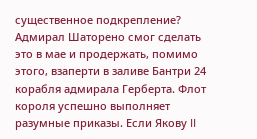существенное подкрепление? Адмирал Шаторено смог сделать это в мае и продержать, помимо этого, взаперти в заливе Бантри 24 корабля адмирала Герберта. Флот короля успешно выполняет разумные приказы. Если Якову II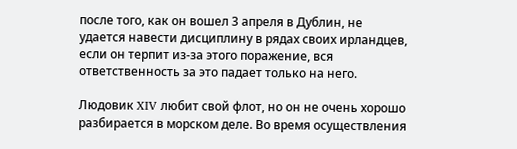после того, как он вошел 3 апреля в Дублин, не удается навести дисциплину в рядах своих ирландцев, если он терпит из-за этого поражение, вся ответственность за это падает только на него.

Людовик XIV любит свой флот, но он не очень хорошо разбирается в морском деле. Во время осуществления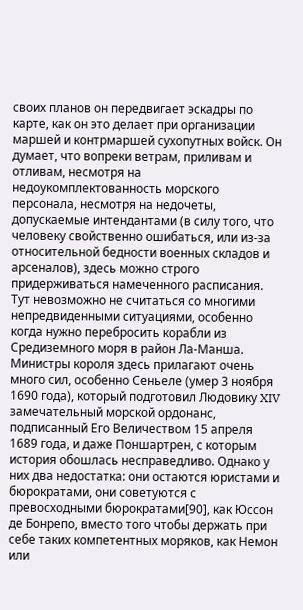своих планов он передвигает эскадры по карте, как он это делает при организации маршей и контрмаршей сухопутных войск. Он думает, что вопреки ветрам, приливам и отливам, несмотря на недоукомплектованность морского персонала, несмотря на недочеты, допускаемые интендантами (в силу того, что человеку свойственно ошибаться, или из-за относительной бедности военных складов и арсеналов), здесь можно строго придерживаться намеченного расписания. Тут невозможно не считаться со многими непредвиденными ситуациями, особенно когда нужно перебросить корабли из Средиземного моря в район Ла-Манша. Министры короля здесь прилагают очень много сил, особенно Сеньеле (умер 3 ноября 1690 года), который подготовил Людовику XIV замечательный морской ордонанс, подписанный Его Величеством 15 апреля 1689 года, и даже Поншартрен, с которым история обошлась несправедливо. Однако у них два недостатка: они остаются юристами и бюрократами, они советуются с превосходными бюрократами[90], как Юссон де Бонрепо, вместо того чтобы держать при себе таких компетентных моряков, как Немон или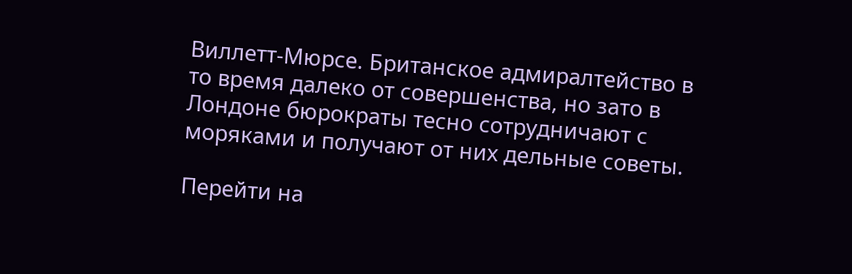Виллетт-Мюрсе. Британское адмиралтейство в то время далеко от совершенства, но зато в Лондоне бюрократы тесно сотрудничают с моряками и получают от них дельные советы.

Перейти на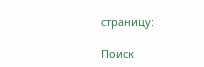страницу:

Поиск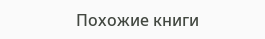Похожие книги